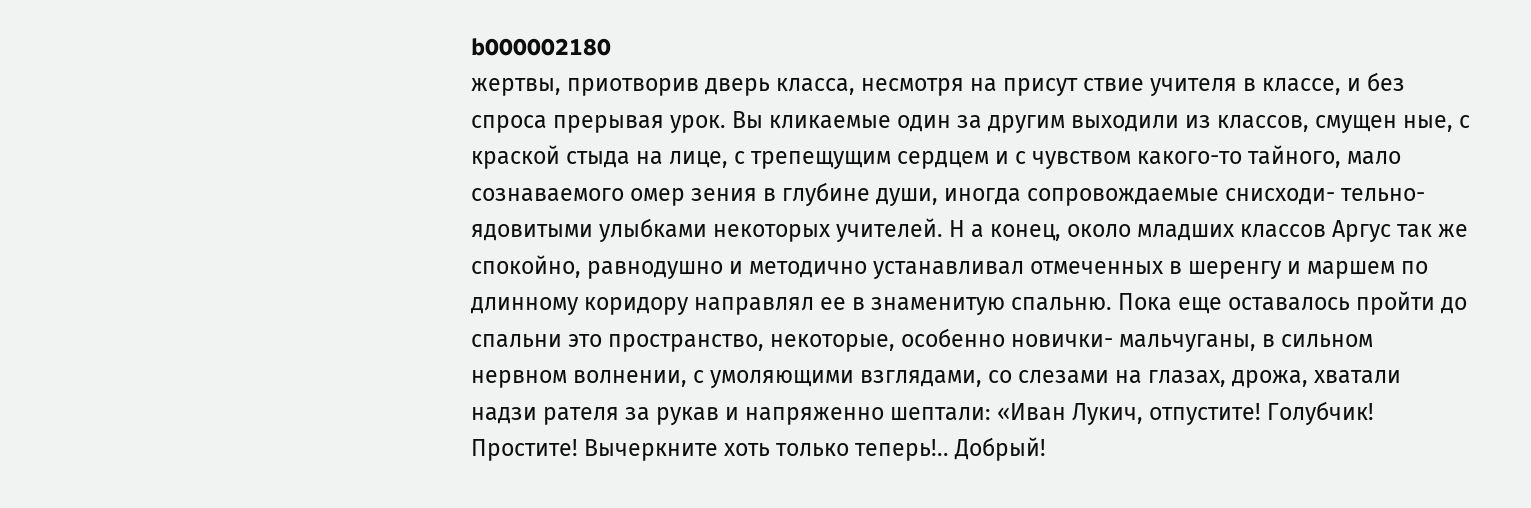b000002180
жертвы, приотворив дверь класса, несмотря на присут ствие учителя в классе, и без спроса прерывая урок. Вы кликаемые один за другим выходили из классов, смущен ные, с краской стыда на лице, с трепещущим сердцем и с чувством какого-то тайного, мало сознаваемого омер зения в глубине души, иногда сопровождаемые снисходи- тельно-ядовитыми улыбками некоторых учителей. Н а конец, около младших классов Аргус так же спокойно, равнодушно и методично устанавливал отмеченных в шеренгу и маршем по длинному коридору направлял ее в знаменитую спальню. Пока еще оставалось пройти до спальни это пространство, некоторые, особенно новички- мальчуганы, в сильном нервном волнении, с умоляющими взглядами, со слезами на глазах, дрожа, хватали надзи рателя за рукав и напряженно шептали: «Иван Лукич, отпустите! Голубчик! Простите! Вычеркните хоть только теперь!.. Добрый!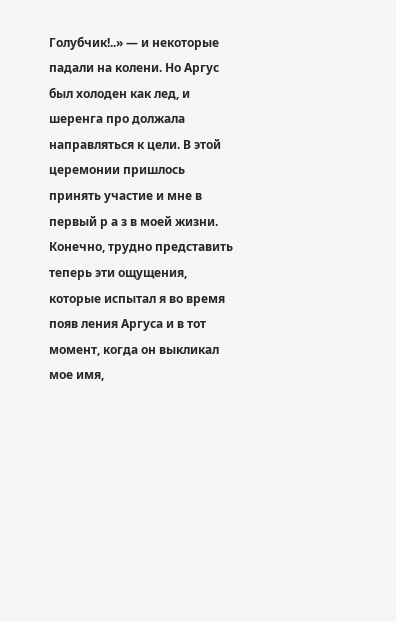Голубчик!..» — и некоторые падали на колени. Но Аргус был холоден как лед, и шеренга про должала направляться к цели. В этой церемонии пришлось принять участие и мне в первый р а з в моей жизни. Конечно, трудно представить теперь эти ощущения, которые испытал я во время появ ления Аргуса и в тот момент, когда он выкликал мое имя,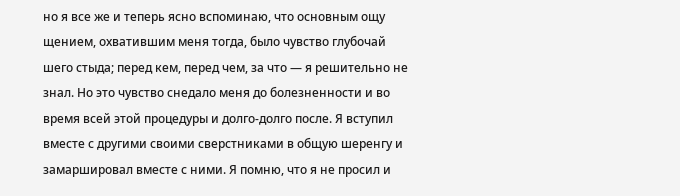но я все же и теперь ясно вспоминаю, что основным ощу щением, охватившим меня тогда, было чувство глубочай шего стыда; перед кем, перед чем, за что — я решительно не знал. Но это чувство снедало меня до болезненности и во время всей этой процедуры и долго-долго после. Я вступил вместе с другими своими сверстниками в общую шеренгу и замаршировал вместе с ними. Я помню, что я не просил и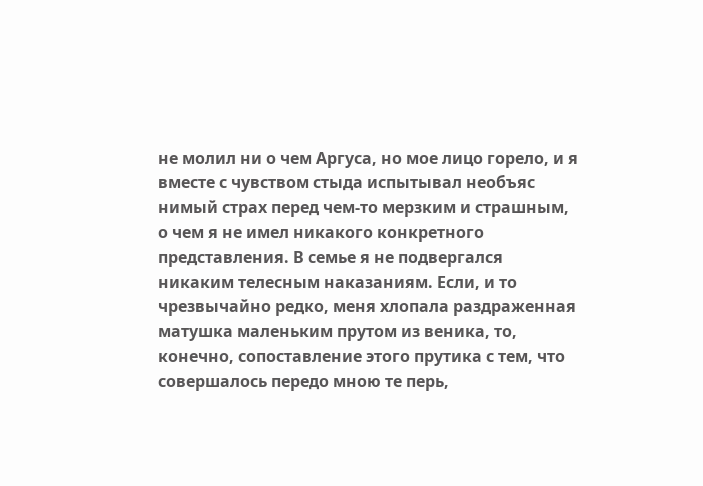не молил ни о чем Аргуса, но мое лицо горело, и я вместе с чувством стыда испытывал необъяс нимый страх перед чем-то мерзким и страшным, о чем я не имел никакого конкретного представления. В семье я не подвергался никаким телесным наказаниям. Если, и то чрезвычайно редко, меня хлопала раздраженная матушка маленьким прутом из веника, то, конечно, сопоставление этого прутика с тем, что совершалось передо мною те перь,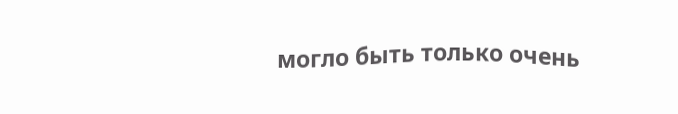могло быть только очень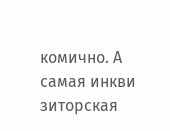комично. А самая инкви зиторская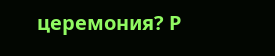церемония? Р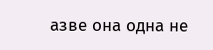азве она одна не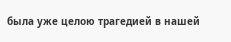была уже целою трагедией в нашей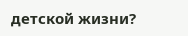детской жизни?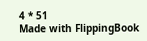4 * 51
Made with FlippingBook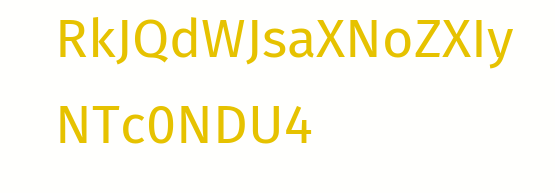RkJQdWJsaXNoZXIy NTc0NDU4